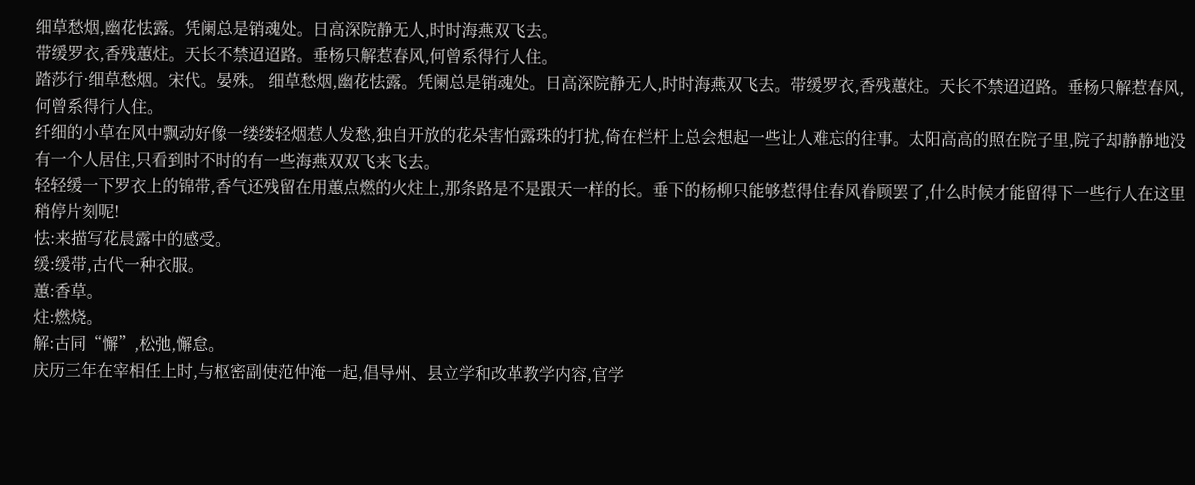细草愁烟,幽花怯露。凭阑总是销魂处。日高深院静无人,时时海燕双飞去。
带缓罗衣,香残蕙炷。天长不禁迢迢路。垂杨只解惹春风,何曾系得行人住。
踏莎行·细草愁烟。宋代。晏殊。 细草愁烟,幽花怯露。凭阑总是销魂处。日高深院静无人,时时海燕双飞去。带缓罗衣,香残蕙炷。天长不禁迢迢路。垂杨只解惹春风,何曾系得行人住。
纤细的小草在风中飘动好像一缕缕轻烟惹人发愁,独自开放的花朵害怕露珠的打扰,倚在栏杆上总会想起一些让人难忘的往事。太阳高高的照在院子里,院子却静静地没有一个人居住,只看到时不时的有一些海燕双双飞来飞去。
轻轻缓一下罗衣上的锦带,香气还残留在用蕙点燃的火炷上,那条路是不是跟天一样的长。垂下的杨柳只能够惹得住春风眷顾罢了,什么时候才能留得下一些行人在这里稍停片刻呢!
怯:来描写花晨露中的感受。
缓:缓带,古代一种衣服。
蕙:香草。
炷:燃烧。
解:古同“懈”,松弛,懈怠。
庆历三年在宰相任上时,与枢密副使范仲淹一起,倡导州、县立学和改革教学内容,官学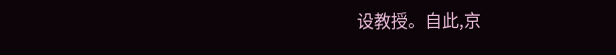设教授。自此,京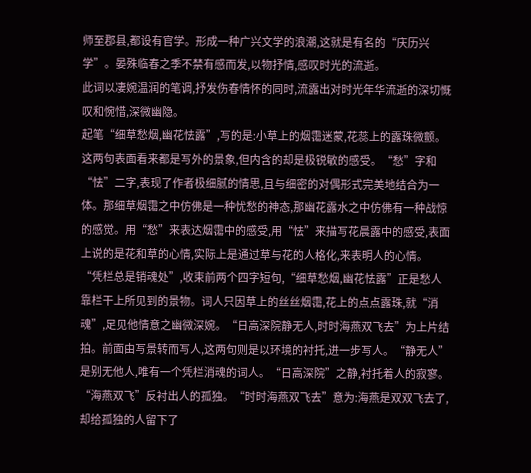师至郡县,都设有官学。形成一种广兴文学的浪潮,这就是有名的“庆历兴学”。晏殊临春之季不禁有感而发,以物抒情,感叹时光的流逝。
此词以凄婉温润的笔调,抒发伤春情怀的同时,流露出对时光年华流逝的深切慨叹和惋惜,深微幽隐。
起笔“细草愁烟,幽花怯露”,写的是:小草上的烟霭迷蒙,花蕊上的露珠微颤。这两句表面看来都是写外的景象,但内含的却是极锐敏的感受。“愁”字和“怯”二字,表现了作者极细腻的情思,且与细密的对偶形式完美地结合为一体。那细草烟霭之中仿佛是一种忧愁的神态,那幽花露水之中仿佛有一种战惊的感觉。用“愁”来表达烟霭中的感受,用“怯”来描写花晨露中的感受,表面上说的是花和草的心情,实际上是通过草与花的人格化,来表明人的心情。
“凭栏总是销魂处”,收束前两个四字短句,“细草愁烟,幽花怯露”正是愁人靠栏干上所见到的景物。词人只因草上的丝丝烟霭,花上的点点露珠,就“消魂”,足见他情意之幽微深婉。“日高深院静无人,时时海燕双飞去”为上片结拍。前面由写景转而写人,这两句则是以环境的衬托,进一步写人。“静无人”是别无他人,唯有一个凭栏消魂的词人。“日高深院”之静,衬托着人的寂寥。“海燕双飞”反衬出人的孤独。“时时海燕双飞去”意为:海燕是双双飞去了,却给孤独的人留下了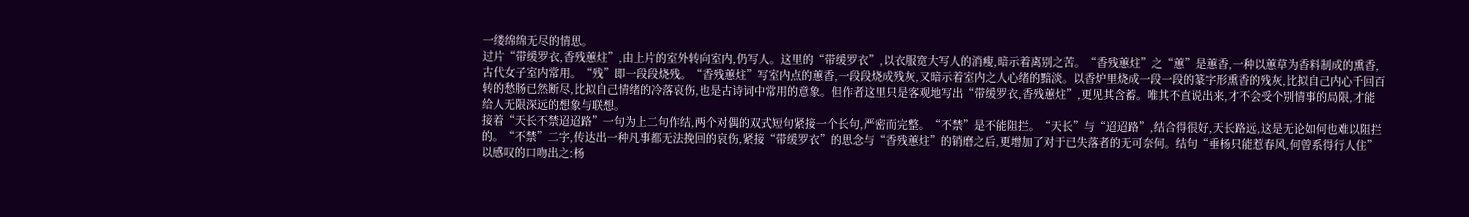一缕绵绵无尽的情思。
过片“带缓罗衣,香残蕙炷”,由上片的室外转向室内,仍写人。这里的“带缓罗衣”,以衣服宽大写人的消瘦,暗示着离别之苦。“香残蕙炷”之“蕙”是蕙香,一种以蕙草为香料制成的熏香,古代女子室内常用。“残”即一段段烧残。“香残蕙炷”写室内点的蕙香,一段段烧成残灰,又暗示着室内之人心绪的黯淡。以香炉里烧成一段一段的篆字形熏香的残灰,比拟自己内心千回百转的愁肠已然断尽,比拟自己情绪的冷落哀伤,也是古诗词中常用的意象。但作者这里只是客观地写出“带缓罗衣,香残蕙炷”,更见其含蓄。唯其不直说出来,才不会受个别情事的局限,才能给人无限深远的想象与联想。
接着“天长不禁迢迢路”一句为上二句作结,两个对偶的双式短句紧接一个长句,严密而完整。“不禁”是不能阻拦。“天长”与“迢迢路”,结合得很好,天长路远,这是无论如何也难以阻拦的。“不禁”二字,传达出一种凡事都无法挽回的哀伤,紧接“带缓罗衣”的思念与“香残蕙炷”的销磨之后,更增加了对于已失落者的无可奈何。结句“垂杨只能惹春风,何曾系得行人住”以感叹的口吻出之:杨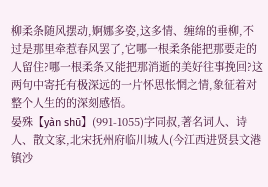柳柔条随风摆动,婀娜多姿,这多情、缠绵的垂柳,不过是那里牵惹春风罢了,它哪一根柔条能把那要走的人留住?哪一根柔条又能把那消逝的美好往事挽回?这两句中寄托有极深远的一片怀思怅惘之情,象征着对整个人生的的深刻感悟。
晏殊【yàn shū】(991-1055)字同叔,著名词人、诗人、散文家,北宋抚州府临川城人(今江西进贤县文港镇沙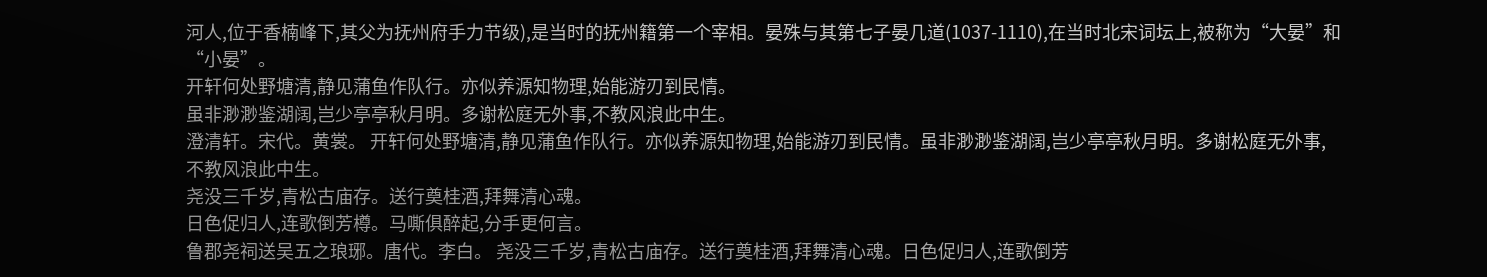河人,位于香楠峰下,其父为抚州府手力节级),是当时的抚州籍第一个宰相。晏殊与其第七子晏几道(1037-1110),在当时北宋词坛上,被称为“大晏”和“小晏”。
开轩何处野塘清,静见蒲鱼作队行。亦似养源知物理,始能游刃到民情。
虽非渺渺鉴湖阔,岂少亭亭秋月明。多谢松庭无外事,不教风浪此中生。
澄清轩。宋代。黄裳。 开轩何处野塘清,静见蒲鱼作队行。亦似养源知物理,始能游刃到民情。虽非渺渺鉴湖阔,岂少亭亭秋月明。多谢松庭无外事,不教风浪此中生。
尧没三千岁,青松古庙存。送行奠桂酒,拜舞清心魂。
日色促归人,连歌倒芳樽。马嘶俱醉起,分手更何言。
鲁郡尧祠送吴五之琅琊。唐代。李白。 尧没三千岁,青松古庙存。送行奠桂酒,拜舞清心魂。日色促归人,连歌倒芳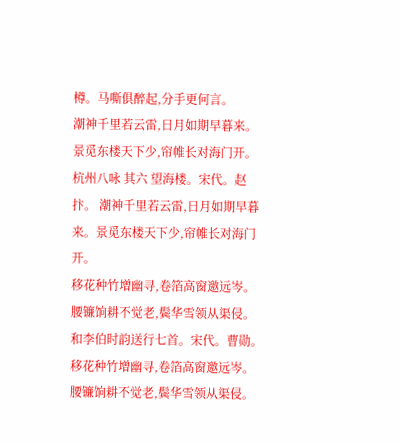樽。马嘶俱醉起,分手更何言。
潮神千里若云雷,日月如期早暮来。景觅东楼天下少,帘帷长对海门开。
杭州八咏 其六 望海楼。宋代。赵抃。 潮神千里若云雷,日月如期早暮来。景觅东楼天下少,帘帷长对海门开。
移花种竹增幽寻,卷箔高窗邀远岑。
腰镰饷耕不觉老,鬓华雪领从渠侵。
和李伯时韵送行七首。宋代。曹勋。 移花种竹增幽寻,卷箔高窗邀远岑。腰镰饷耕不觉老,鬓华雪领从渠侵。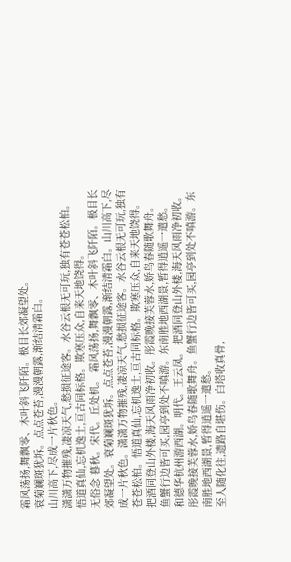霜风荡扬,舞飘零、木叶斜飞阡陌。极目长郊凝望处。
衰菊斓斑犹坼。点点苍苔,漫漫朝露,渐结清霜白。
山川高下,尽成一片秋色。
潇潇万物摧残,凄凉天气,愁损征途客。水谷云根无可玩,独有苍苍松柏。
悟道真仙,忘机逸士,亘古同标格。欺寒压众,自来天地饶得。
无俗念 暮秋。宋代。丘处机。 霜风荡扬,舞飘零、木叶斜飞阡陌。极目长郊凝望处。衰菊斓斑犹坼。点点苍苔,漫漫朝露,渐结清霜白。山川高下,尽成一片秋色。潇潇万物摧残,凄凉天气,愁损征途客。水谷云根无可玩,独有苍苍松柏。悟道真仙,忘机逸士,亘古同标格。欺寒压众,自来天地饶得。
把酒同登山外楼,海天风雨净初收。彤霞晚接芙蓉水,娇鸟春随歌舞舟。
鱼蟹行边皆可买,园亭到处不嗔游。东南胜地西湖景,暂得逍遥一遣愁。
和德华杭州游西湖。明代。王云凤。 把酒同登山外楼,海天风雨净初收。彤霞晚接芙蓉水,娇鸟春随歌舞舟。鱼蟹行边皆可买,园亭到处不嗔游。东南胜地西湖景,暂得逍遥一遣愁。
至人随化往,遗路自堪伤。白塔收真骨,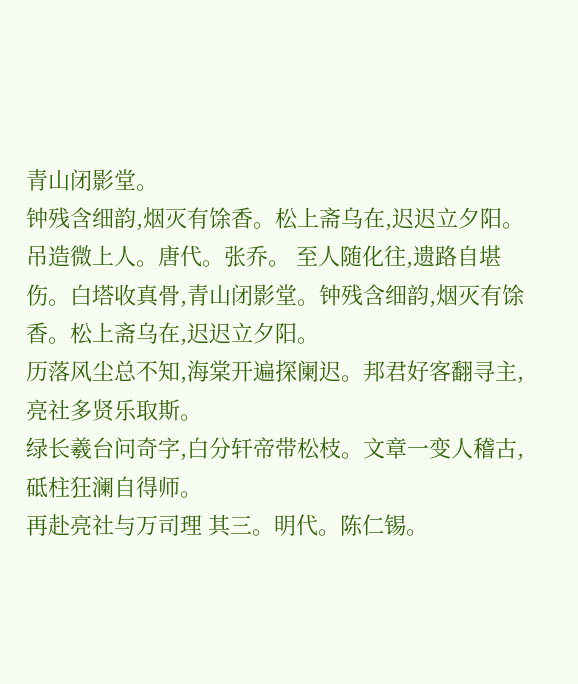青山闭影堂。
钟残含细韵,烟灭有馀香。松上斋乌在,迟迟立夕阳。
吊造微上人。唐代。张乔。 至人随化往,遗路自堪伤。白塔收真骨,青山闭影堂。钟残含细韵,烟灭有馀香。松上斋乌在,迟迟立夕阳。
历落风尘总不知,海棠开遍探阑迟。邦君好客翻寻主,亮社多贤乐取斯。
绿长羲台问奇字,白分轩帝带松枝。文章一变人稽古,砥柱狂澜自得师。
再赴亮社与万司理 其三。明代。陈仁锡。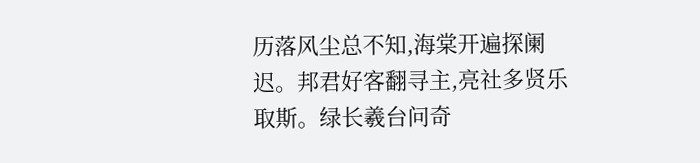历落风尘总不知,海棠开遍探阑迟。邦君好客翻寻主,亮社多贤乐取斯。绿长羲台问奇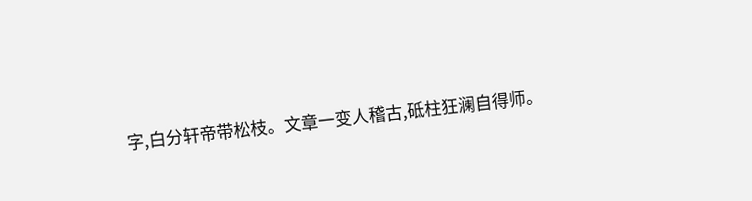字,白分轩帝带松枝。文章一变人稽古,砥柱狂澜自得师。